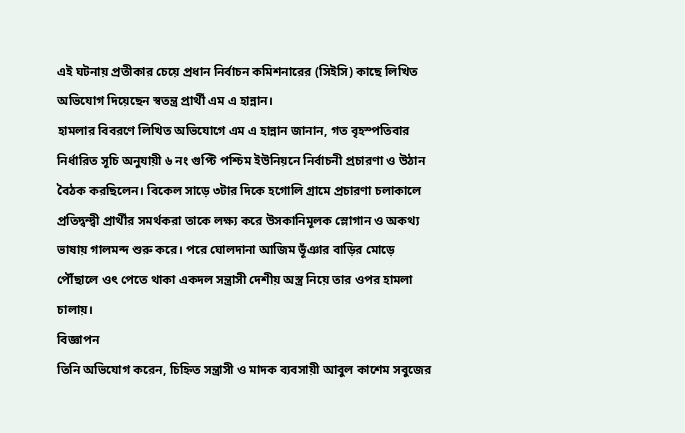এই ঘটনায় প্রতীকার চেয়ে প্রধান নির্বাচন কমিশনারের (সিইসি) কাছে লিখিত অভিযোগ দিয়েছেন স্বতন্ত্র প্রার্থী এম এ হান্নান।
হামলার বিবরণে লিখিত অভিযোগে এম এ হান্নান জানান, গত বৃহস্পতিবার নির্ধারিত সূচি অনুযায়ী ৬ নং গুপ্টি পশ্চিম ইউনিয়নে নির্বাচনী প্রচারণা ও উঠান বৈঠক করছিলেন। বিকেল সাড়ে ৩টার দিকে হগোলি গ্রামে প্রচারণা চলাকালে প্রতিদ্বন্দ্বী প্রার্থীর সমর্থকরা তাকে লক্ষ্য করে উসকানিমূলক স্লোগান ও অকথ্য ভাষায় গালমন্দ শুরু করে। পরে ঘোলদানা আজিম ভূঁঞার বাড়ির মোড়ে পৌঁছালে ওৎ পেতে থাকা একদল সন্ত্রাসী দেশীয় অস্ত্র নিয়ে তার ওপর হামলা চালায়।
বিজ্ঞাপন
তিনি অভিযোগ করেন, চিহ্নিত সন্ত্রাসী ও মাদক ব্যবসায়ী আবুল কাশেম সবুজের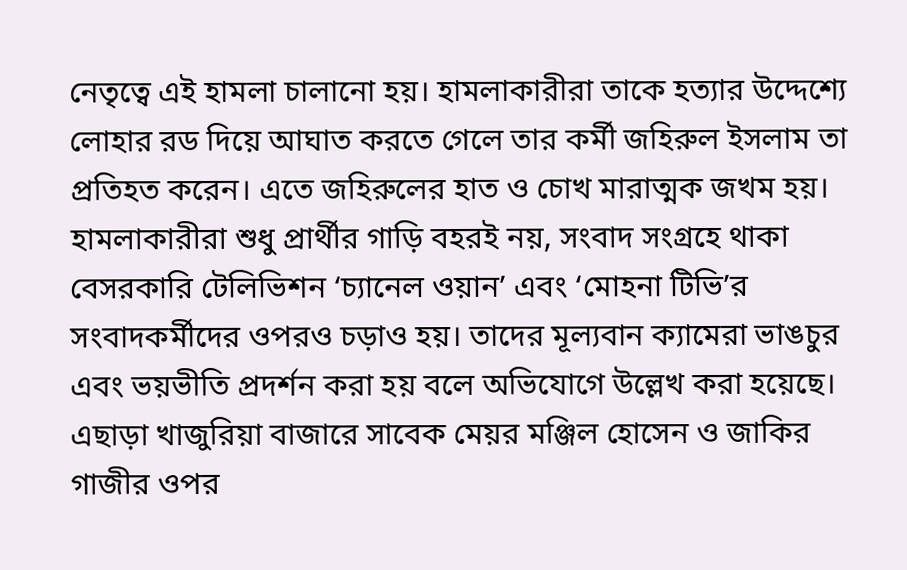নেতৃত্বে এই হামলা চালানো হয়। হামলাকারীরা তাকে হত্যার উদ্দেশ্যে লোহার রড দিয়ে আঘাত করতে গেলে তার কর্মী জহিরুল ইসলাম তা প্রতিহত করেন। এতে জহিরুলের হাত ও চোখ মারাত্মক জখম হয়। হামলাকারীরা শুধু প্রার্থীর গাড়ি বহরই নয়, সংবাদ সংগ্রহে থাকা বেসরকারি টেলিভিশন ‘চ্যানেল ওয়ান’ এবং ‘মোহনা টিভি’র সংবাদকর্মীদের ওপরও চড়াও হয়। তাদের মূল্যবান ক্যামেরা ভাঙচুর এবং ভয়ভীতি প্রদর্শন করা হয় বলে অভিযোগে উল্লেখ করা হয়েছে। এছাড়া খাজুরিয়া বাজারে সাবেক মেয়র মঞ্জিল হোসেন ও জাকির গাজীর ওপর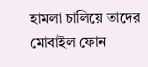হামলা চালিয়ে তাদের মোবাইল ফোন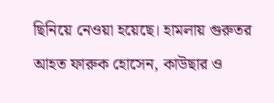ছিনিয়ে নেওয়া হয়েছে। হামলায় গুরুতর আহত ফারুক হোসেন, কাউছার ও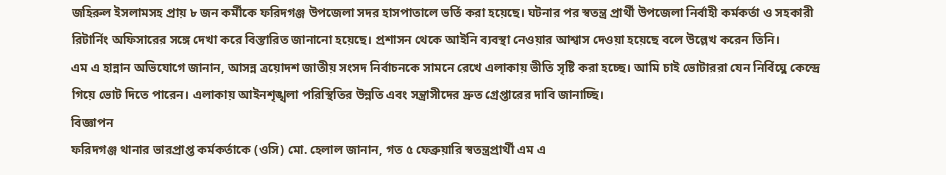জহিরুল ইসলামসহ প্রায় ৮ জন কর্মীকে ফরিদগঞ্জ উপজেলা সদর হাসপাতালে ভর্তি করা হয়েছে। ঘটনার পর স্বতন্ত্র প্রার্থী উপজেলা নির্বাহী কর্মকর্তা ও সহকারী রিটার্নিং অফিসারের সঙ্গে দেখা করে বিস্তারিত জানানো হয়েছে। প্রশাসন থেকে আইনি ব্যবস্থা নেওয়ার আশ্বাস দেওয়া হয়েছে বলে উল্লেখ করেন তিনি।
এম এ হান্নান অভিযোগে জানান, আসন্ন ত্রয়োদশ জাতীয় সংসদ নির্বাচনকে সামনে রেখে এলাকায় ভীতি সৃষ্টি করা হচ্ছে। আমি চাই ভোটাররা যেন নির্বিঘ্নে কেন্দ্রে গিয়ে ভোট দিতে পারেন। এলাকায় আইনশৃঙ্খলা পরিস্থিতির উন্নতি এবং সন্ত্রাসীদের দ্রুত গ্রেপ্তারের দাবি জানাচ্ছি।
বিজ্ঞাপন
ফরিদগঞ্জ থানার ভারপ্রাপ্ত কর্মকর্তাকে (ওসি) মো. হেলাল জানান, গত ৫ ফেব্রুয়ারি স্বতন্ত্রপ্রার্থী এম এ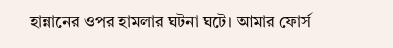হান্নানের ওপর হামলার ঘটনা ঘটে। আমার ফোর্স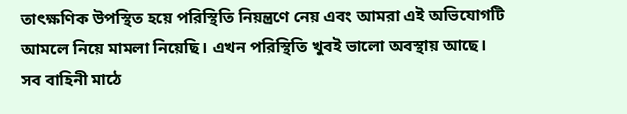তাৎক্ষণিক উপস্থিত হয়ে পরিস্থিতি নিয়ন্ত্রণে নেয় এবং আমরা এই অভিযোগটি আমলে নিয়ে মামলা নিয়েছি। এখন পরিস্থিতি খুবই ভালো অবস্থায় আছে। সব বাহিনী মাঠে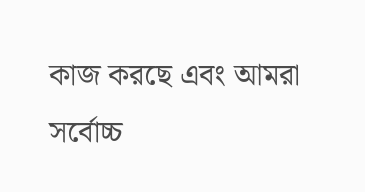কাজ করছে এবং আমরা সর্বোচ্চ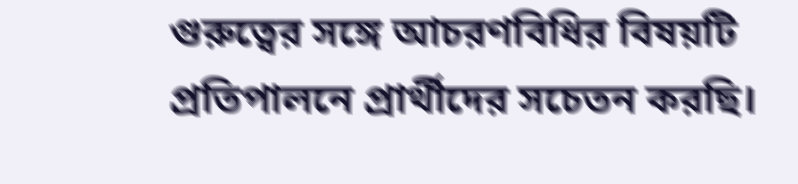গুরুত্বের সঙ্গে আচরণবিধির বিষয়টি প্রতিপালনে প্রার্থীদের সচেতন করছি।